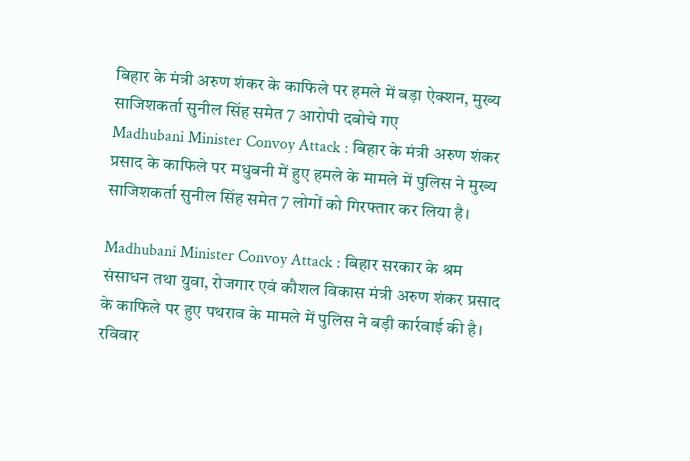बिहार के मंत्री अरुण शंकर के काफिले पर हमले में बड़ा ऐक्शन, मुख्य साजिशकर्ता सुनील सिंह समेत 7 आरोपी दबोचे गए
Madhubani Minister Convoy Attack : बिहार के मंत्री अरुण शंकर प्रसाद के काफिले पर मधुबनी में हुए हमले के मामले में पुलिस ने मुख्य साजिशकर्ता सुनील सिंह समेत 7 लोगों को गिरफ्तार कर लिया है।

Madhubani Minister Convoy Attack : बिहार सरकार के श्रम संसाधन तथा युवा, रोजगार एवं कौशल विकास मंत्री अरुण शंकर प्रसाद के काफिले पर हुए पथराव के मामले में पुलिस ने बड़ी कार्रवाई की है। रविवार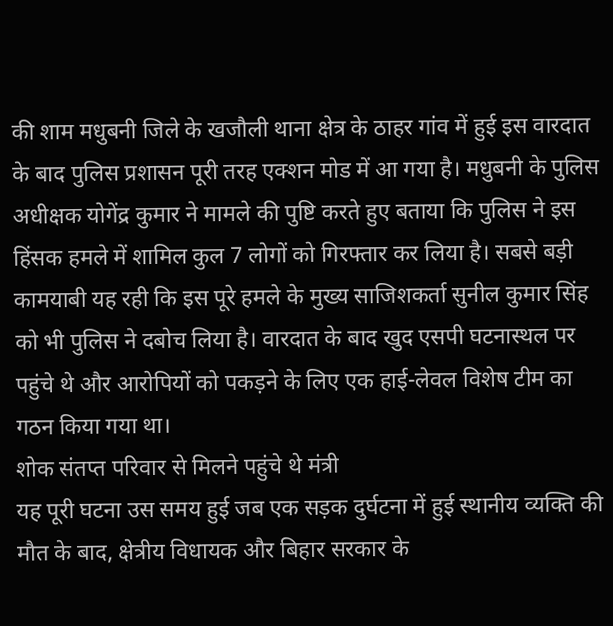की शाम मधुबनी जिले के खजौली थाना क्षेत्र के ठाहर गांव में हुई इस वारदात के बाद पुलिस प्रशासन पूरी तरह एक्शन मोड में आ गया है। मधुबनी के पुलिस अधीक्षक योगेंद्र कुमार ने मामले की पुष्टि करते हुए बताया कि पुलिस ने इस हिंसक हमले में शामिल कुल 7 लोगों को गिरफ्तार कर लिया है। सबसे बड़ी कामयाबी यह रही कि इस पूरे हमले के मुख्य साजिशकर्ता सुनील कुमार सिंह को भी पुलिस ने दबोच लिया है। वारदात के बाद खुद एसपी घटनास्थल पर पहुंचे थे और आरोपियों को पकड़ने के लिए एक हाई-लेवल विशेष टीम का गठन किया गया था।
शोक संतप्त परिवार से मिलने पहुंचे थे मंत्री
यह पूरी घटना उस समय हुई जब एक सड़क दुर्घटना में हुई स्थानीय व्यक्ति की मौत के बाद, क्षेत्रीय विधायक और बिहार सरकार के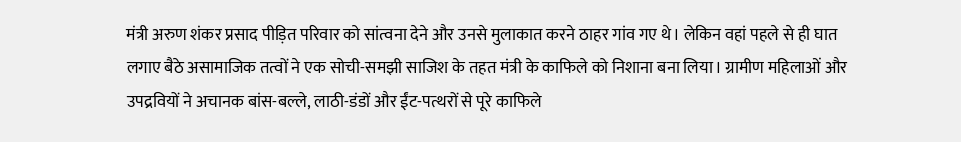मंत्री अरुण शंकर प्रसाद पीड़ित परिवार को सांत्वना देने और उनसे मुलाकात करने ठाहर गांव गए थे। लेकिन वहां पहले से ही घात लगाए बैठे असामाजिक तत्वों ने एक सोची-समझी साजिश के तहत मंत्री के काफिले को निशाना बना लिया। ग्रामीण महिलाओं और उपद्रवियों ने अचानक बांस-बल्ले, लाठी-डंडों और ईंट-पत्थरों से पूरे काफिले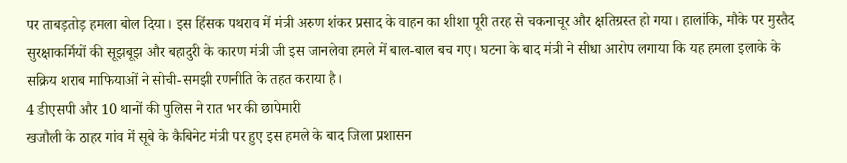पर ताबड़तोड़ हमला बोल दिया। इस हिंसक पथराव में मंत्री अरुण शंकर प्रसाद के वाहन का शीशा पूरी तरह से चकनाचूर और क्षतिग्रस्त हो गया। हालांकि, मौके पर मुस्तैद सुरक्षाकर्मियों की सूझबूझ और बहादुरी के कारण मंत्री जी इस जानलेवा हमले में बाल-बाल बच गए। घटना के बाद मंत्री ने सीधा आरोप लगाया कि यह हमला इलाके के सक्रिय शराब माफियाओं ने सोची-समझी रणनीति के तहत कराया है।
4 डीएसपी और 10 थानों की पुलिस ने रात भर की छापेमारी
खजौली के ठाहर गांव में सूबे के कैबिनेट मंत्री पर हुए इस हमले के बाद जिला प्रशासन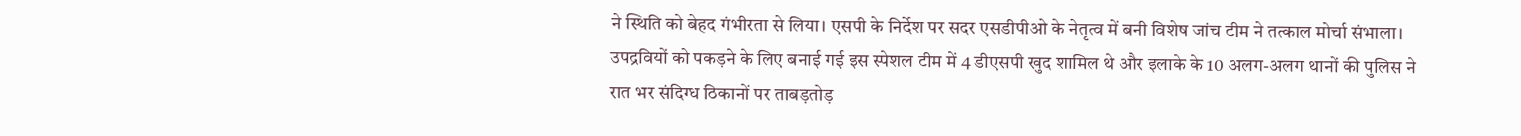ने स्थिति को बेहद गंभीरता से लिया। एसपी के निर्देश पर सदर एसडीपीओ के नेतृत्व में बनी विशेष जांच टीम ने तत्काल मोर्चा संभाला। उपद्रवियों को पकड़ने के लिए बनाई गई इस स्पेशल टीम में 4 डीएसपी खुद शामिल थे और इलाके के 10 अलग-अलग थानों की पुलिस ने रात भर संदिग्ध ठिकानों पर ताबड़तोड़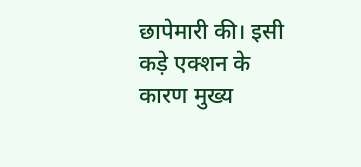छापेमारी की। इसी कड़े एक्शन के कारण मुख्य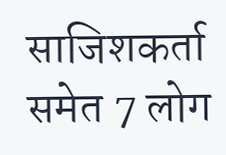साजिशकर्ता समेत 7 लोग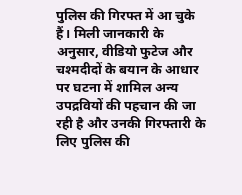पुलिस की गिरफ्त में आ चुके हैं। मिली जानकारी के अनुसार, वीडियो फुटेज और चश्मदीदों के बयान के आधार पर घटना में शामिल अन्य उपद्रवियों की पहचान की जा रही है और उनकी गिरफ्तारी के लिए पुलिस की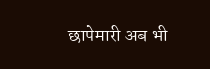छापेमारी अब भी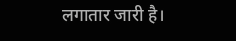लगातार जारी है।